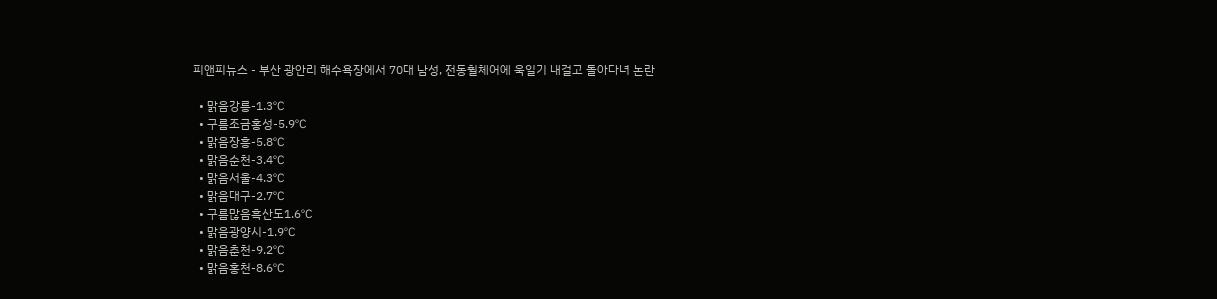피앤피뉴스 - 부산 광안리 해수욕장에서 70대 남성, 전동휠체어에 욱일기 내걸고 돌아다녀 논란

  • 맑음강릉-1.3℃
  • 구름조금홍성-5.9℃
  • 맑음장흥-5.8℃
  • 맑음순천-3.4℃
  • 맑음서울-4.3℃
  • 맑음대구-2.7℃
  • 구름많음흑산도1.6℃
  • 맑음광양시-1.9℃
  • 맑음춘천-9.2℃
  • 맑음홍천-8.6℃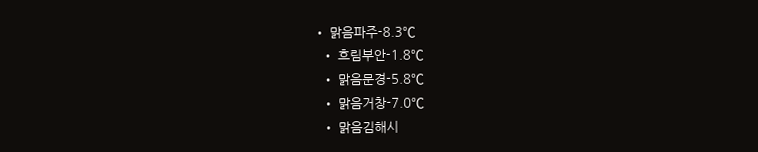• 맑음파주-8.3℃
  • 흐림부안-1.8℃
  • 맑음문경-5.8℃
  • 맑음거창-7.0℃
  • 맑음김해시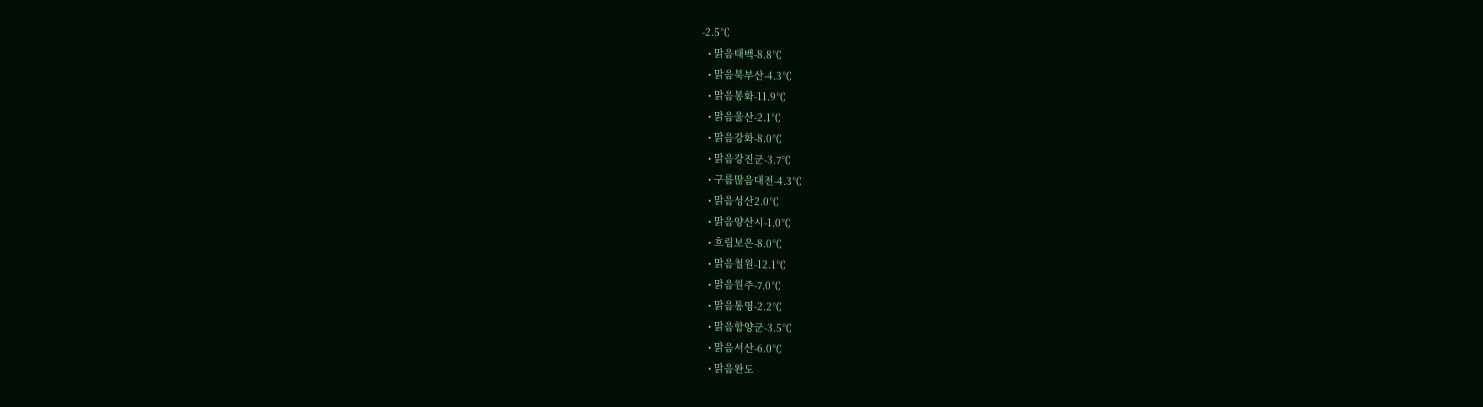-2.5℃
  • 맑음태백-8.8℃
  • 맑음북부산-4.3℃
  • 맑음봉화-11.9℃
  • 맑음울산-2.1℃
  • 맑음강화-8.0℃
  • 맑음강진군-3.7℃
  • 구름많음대전-4.3℃
  • 맑음성산2.0℃
  • 맑음양산시-1.0℃
  • 흐림보은-8.0℃
  • 맑음철원-12.1℃
  • 맑음원주-7.0℃
  • 맑음통영-2.2℃
  • 맑음함양군-3.5℃
  • 맑음서산-6.0℃
  • 맑음완도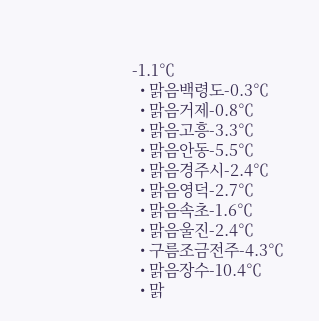-1.1℃
  • 맑음백령도-0.3℃
  • 맑음거제-0.8℃
  • 맑음고흥-3.3℃
  • 맑음안동-5.5℃
  • 맑음경주시-2.4℃
  • 맑음영덕-2.7℃
  • 맑음속초-1.6℃
  • 맑음울진-2.4℃
  • 구름조금전주-4.3℃
  • 맑음장수-10.4℃
  • 맑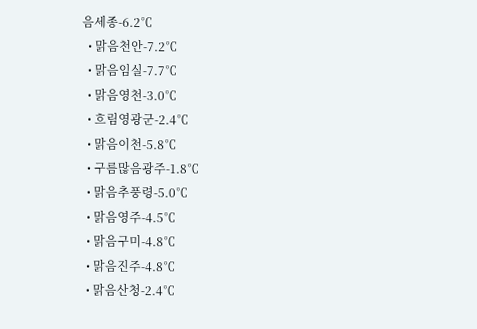음세종-6.2℃
  • 맑음천안-7.2℃
  • 맑음임실-7.7℃
  • 맑음영천-3.0℃
  • 흐림영광군-2.4℃
  • 맑음이천-5.8℃
  • 구름많음광주-1.8℃
  • 맑음추풍령-5.0℃
  • 맑음영주-4.5℃
  • 맑음구미-4.8℃
  • 맑음진주-4.8℃
  • 맑음산청-2.4℃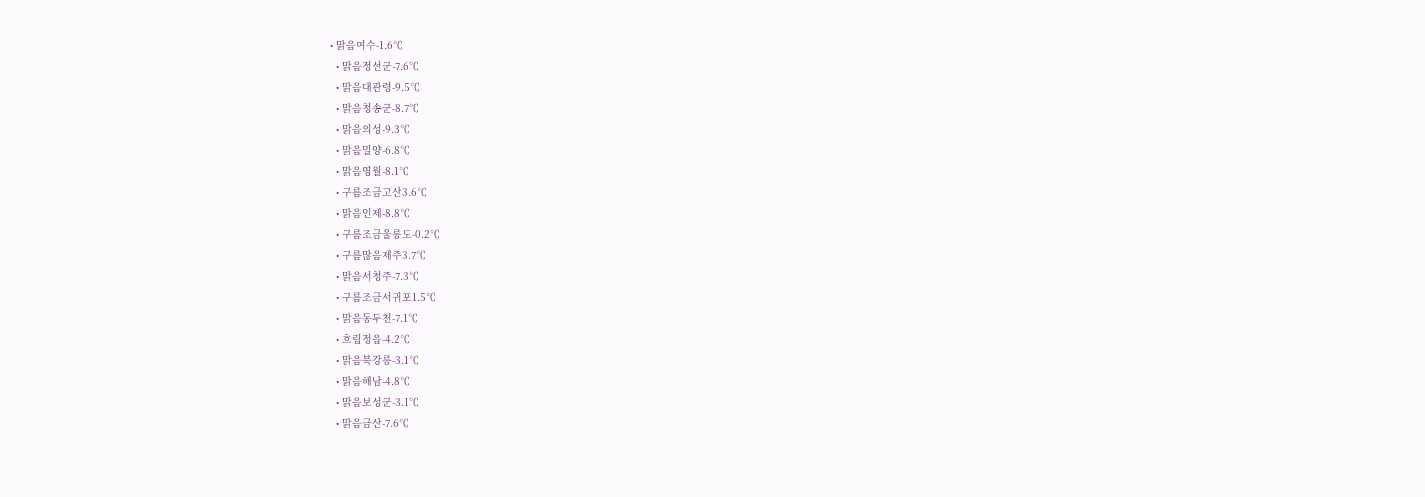• 맑음여수-1.6℃
  • 맑음정선군-7.6℃
  • 맑음대관령-9.5℃
  • 맑음청송군-8.7℃
  • 맑음의성-9.3℃
  • 맑음밀양-6.8℃
  • 맑음영월-8.1℃
  • 구름조금고산3.6℃
  • 맑음인제-8.8℃
  • 구름조금울릉도-0.2℃
  • 구름많음제주3.7℃
  • 맑음서청주-7.3℃
  • 구름조금서귀포1.5℃
  • 맑음동두천-7.1℃
  • 흐림정읍-4.2℃
  • 맑음북강릉-3.1℃
  • 맑음해남-4.8℃
  • 맑음보성군-3.1℃
  • 맑음금산-7.6℃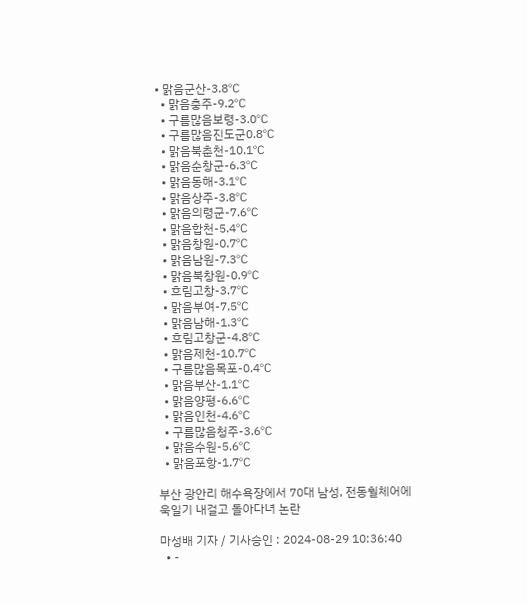• 맑음군산-3.8℃
  • 맑음충주-9.2℃
  • 구름많음보령-3.0℃
  • 구름많음진도군0.8℃
  • 맑음북춘천-10.1℃
  • 맑음순창군-6.3℃
  • 맑음동해-3.1℃
  • 맑음상주-3.8℃
  • 맑음의령군-7.6℃
  • 맑음합천-5.4℃
  • 맑음창원-0.7℃
  • 맑음남원-7.3℃
  • 맑음북창원-0.9℃
  • 흐림고창-3.7℃
  • 맑음부여-7.5℃
  • 맑음남해-1.3℃
  • 흐림고창군-4.8℃
  • 맑음제천-10.7℃
  • 구름많음목포-0.4℃
  • 맑음부산-1.1℃
  • 맑음양평-6.6℃
  • 맑음인천-4.6℃
  • 구름많음청주-3.6℃
  • 맑음수원-5.6℃
  • 맑음포항-1.7℃

부산 광안리 해수욕장에서 70대 남성, 전동휠체어에 욱일기 내걸고 돌아다녀 논란

마성배 기자 / 기사승인 : 2024-08-29 10:36:40
  • -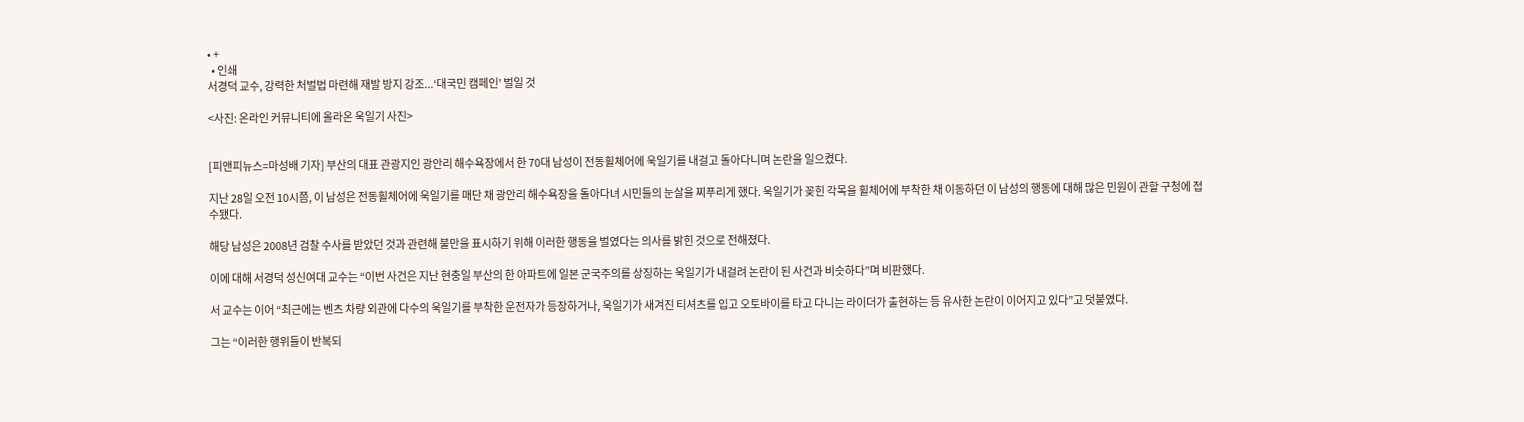• +
  • 인쇄
서경덕 교수, 강력한 처벌법 마련해 재발 방지 강조...‘대국민 캠페인’ 벌일 것

<사진: 온라인 커뮤니티에 올라온 욱일기 사진>


[피앤피뉴스=마성배 기자] 부산의 대표 관광지인 광안리 해수욕장에서 한 70대 남성이 전동휠체어에 욱일기를 내걸고 돌아다니며 논란을 일으켰다.

지난 28일 오전 10시쯤, 이 남성은 전동휠체어에 욱일기를 매단 채 광안리 해수욕장을 돌아다녀 시민들의 눈살을 찌푸리게 했다. 욱일기가 꽂힌 각목을 휠체어에 부착한 채 이동하던 이 남성의 행동에 대해 많은 민원이 관할 구청에 접수됐다.

해당 남성은 2008년 검찰 수사를 받았던 것과 관련해 불만을 표시하기 위해 이러한 행동을 벌였다는 의사를 밝힌 것으로 전해졌다.

이에 대해 서경덕 성신여대 교수는 “이번 사건은 지난 현충일 부산의 한 아파트에 일본 군국주의를 상징하는 욱일기가 내걸려 논란이 된 사건과 비슷하다”며 비판했다.

서 교수는 이어 “최근에는 벤츠 차량 외관에 다수의 욱일기를 부착한 운전자가 등장하거나, 욱일기가 새겨진 티셔츠를 입고 오토바이를 타고 다니는 라이더가 출현하는 등 유사한 논란이 이어지고 있다”고 덧붙였다.

그는 “이러한 행위들이 반복되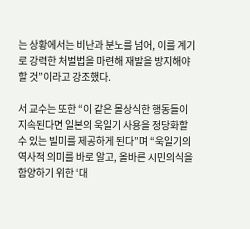는 상황에서는 비난과 분노를 넘어, 이를 계기로 강력한 처벌법을 마련해 재발을 방지해야 할 것”이라고 강조했다.

서 교수는 또한 “이 같은 몰상식한 행동들이 지속된다면 일본의 욱일기 사용을 정당화할 수 있는 빌미를 제공하게 된다”며 “욱일기의 역사적 의미를 바로 알고, 올바른 시민의식을 함양하기 위한 ‘대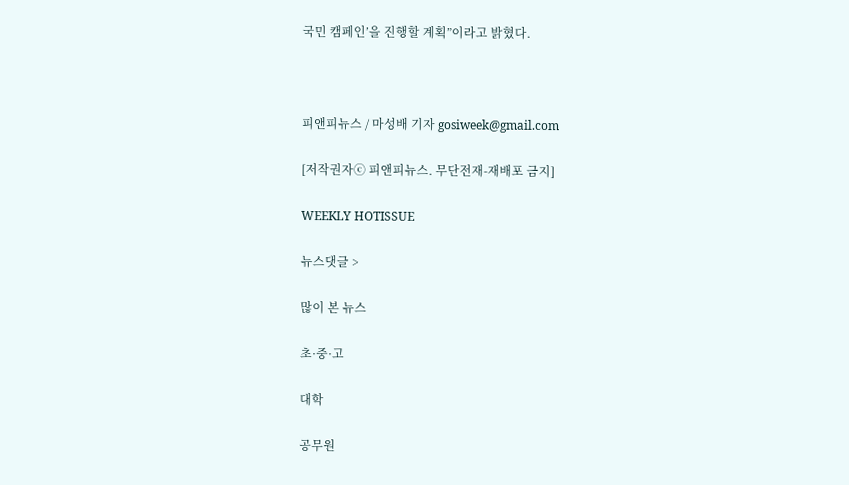국민 캠페인’을 진행할 계획”이라고 밝혔다.



피앤피뉴스 / 마성배 기자 gosiweek@gmail.com

[저작권자ⓒ 피앤피뉴스. 무단전재-재배포 금지]

WEEKLY HOTISSUE

뉴스댓글 >

많이 본 뉴스

초·중·고

대학

공무원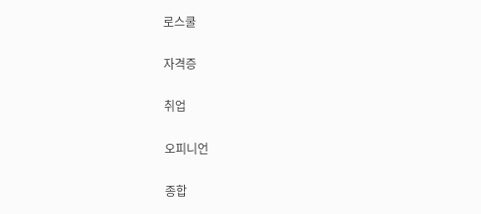로스쿨

자격증

취업

오피니언

종합